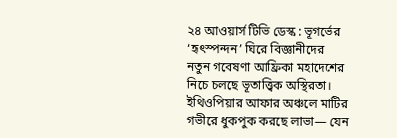২৪ আওয়ার্স টিভি ডেস্ক : ভূগর্ভের ‘হৃৎস্পন্দন’ ঘিরে বিজ্ঞানীদের নতুন গবেষণা আফ্রিকা মহাদেশের নিচে চলছে ভূতাত্ত্বিক অস্থিরতা। ইথিওপিয়ার আফার অঞ্চলে মাটির গভীরে ধুকপুক করছে লাভা— যেন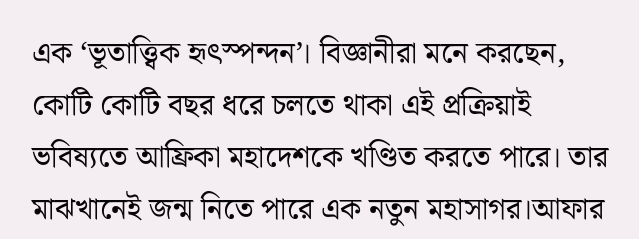এক ‘ভূতাত্ত্বিক হৃৎস্পন্দন’। বিজ্ঞানীরা মনে করছেন, কোটি কোটি বছর ধরে চলতে থাকা এই প্রক্রিয়াই ভবিষ্যতে আফ্রিকা মহাদেশকে খণ্ডিত করতে পারে। তার মাঝখানেই জন্ম নিতে পারে এক নতুন মহাসাগর।আফার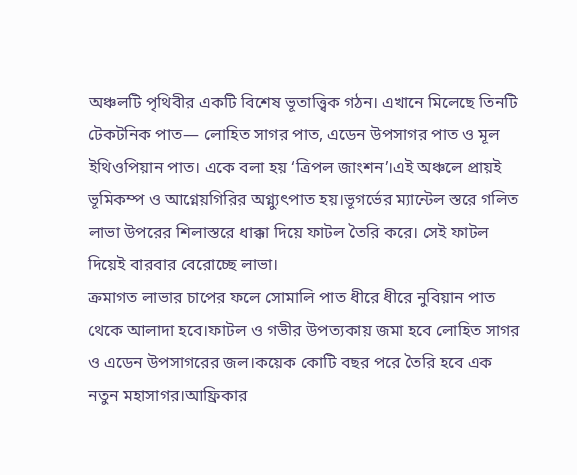অঞ্চলটি পৃথিবীর একটি বিশেষ ভূতাত্ত্বিক গঠন। এখানে মিলেছে তিনটি টেকটনিক পাত— লোহিত সাগর পাত, এডেন উপসাগর পাত ও মূল ইথিওপিয়ান পাত। একে বলা হয় ‘ত্রিপল জাংশন’।এই অঞ্চলে প্রায়ই ভূমিকম্প ও আগ্নেয়গিরির অগ্ন্যুৎপাত হয়।ভূগর্ভের ম্যান্টেল স্তরে গলিত লাভা উপরের শিলাস্তরে ধাক্কা দিয়ে ফাটল তৈরি করে। সেই ফাটল দিয়েই বারবার বেরোচ্ছে লাভা।
ক্রমাগত লাভার চাপের ফলে সোমালি পাত ধীরে ধীরে নুবিয়ান পাত থেকে আলাদা হবে।ফাটল ও গভীর উপত্যকায় জমা হবে লোহিত সাগর ও এডেন উপসাগরের জল।কয়েক কোটি বছর পরে তৈরি হবে এক নতুন মহাসাগর।আফ্রিকার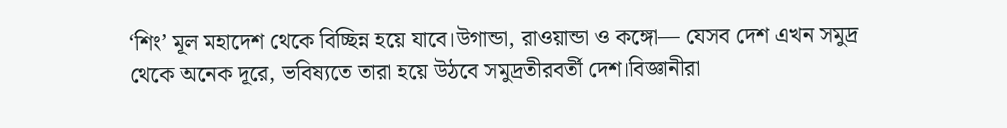‘শিং’ মূল মহাদেশ থেকে বিচ্ছিন্ন হয়ে যাবে।উগান্ডা, রাওয়ান্ডা ও কঙ্গো— যেসব দেশ এখন সমুদ্র থেকে অনেক দূরে, ভবিষ্যতে তারা হয়ে উঠবে সমুদ্রতীরবর্তী দেশ।বিজ্ঞানীরা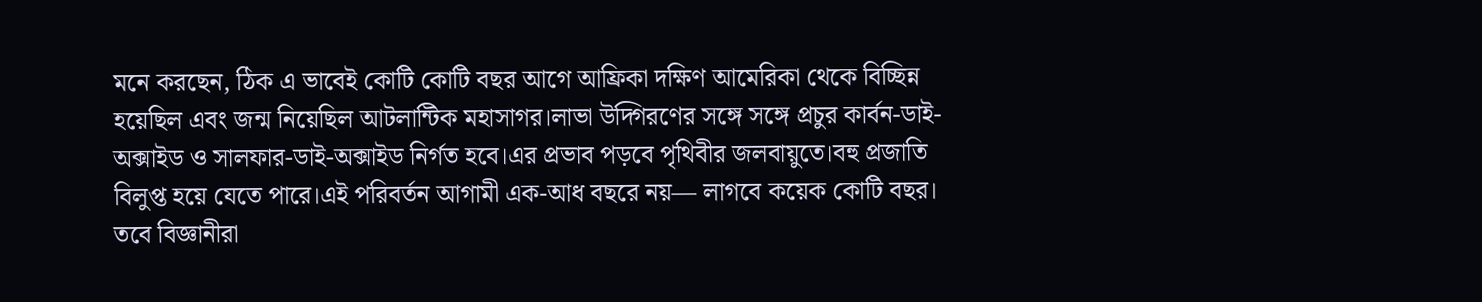মনে করছেন, ঠিক এ ভাবেই কোটি কোটি বছর আগে আফ্রিকা দক্ষিণ আমেরিকা থেকে বিচ্ছিন্ন হয়েছিল এবং জন্ম নিয়েছিল আটলান্টিক মহাসাগর।লাভা উদ্গিরণের সঙ্গে সঙ্গে প্রচুর কার্বন-ডাই-অক্সাইড ও সালফার-ডাই-অক্সাইড নির্গত হবে।এর প্রভাব পড়বে পৃথিবীর জলবায়ুতে।বহু প্রজাতি বিলুপ্ত হয়ে যেতে পারে।এই পরিবর্তন আগামী এক-আধ বছরে নয়— লাগবে কয়েক কোটি বছর। তবে বিজ্ঞানীরা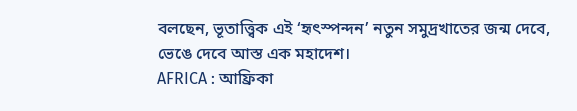বলছেন, ভূতাত্ত্বিক এই ‘হৃৎস্পন্দন’ নতুন সমুদ্রখাতের জন্ম দেবে, ভেঙে দেবে আস্ত এক মহাদেশ।
AFRICA : আফ্রিকা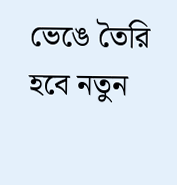ভেঙে তৈরি হবে নতুন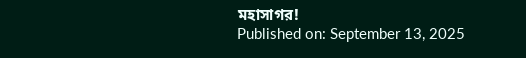মহাসাগর!
Published on: September 13, 2025